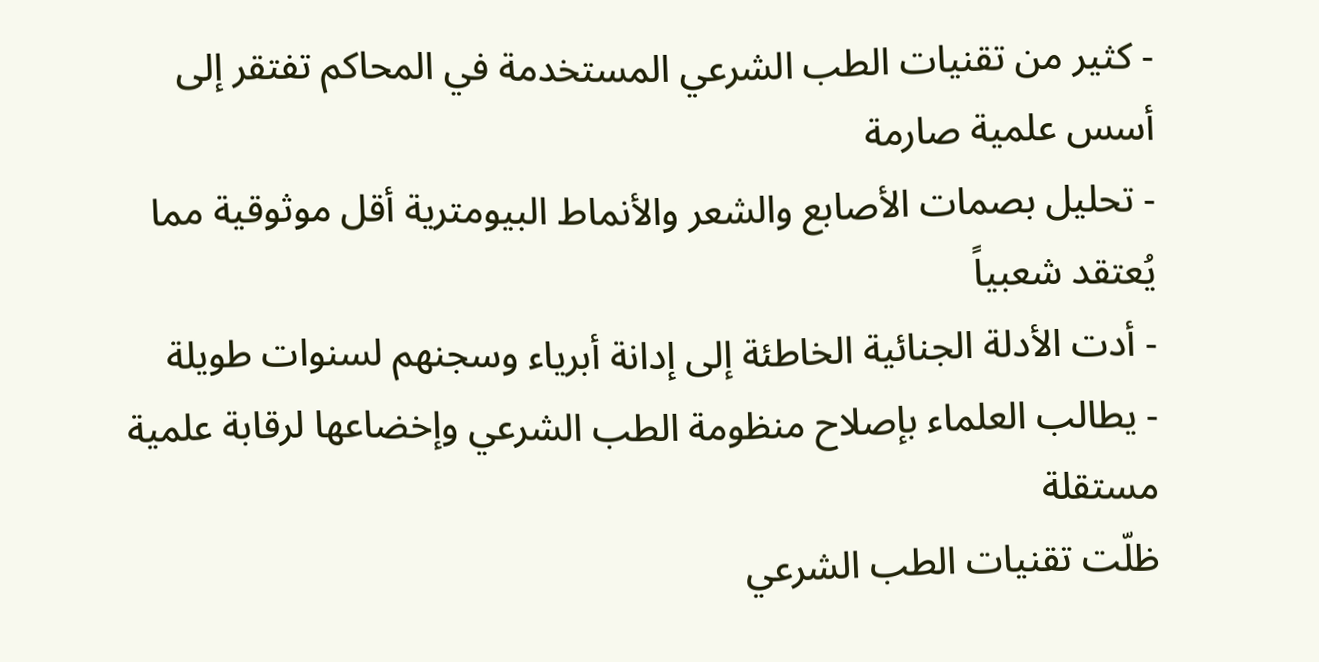- كثير من تقنيات الطب الشرعي المستخدمة في المحاكم تفتقر إلى أسس علمية صارمة
- تحليل بصمات الأصابع والشعر والأنماط البيومترية أقل موثوقية مما يُعتقد شعبياً
- أدت الأدلة الجنائية الخاطئة إلى إدانة أبرياء وسجنهم لسنوات طويلة
- يطالب العلماء بإصلاح منظومة الطب الشرعي وإخضاعها لرقابة علمية مستقلة
ظلّت تقنيات الطب الشرعي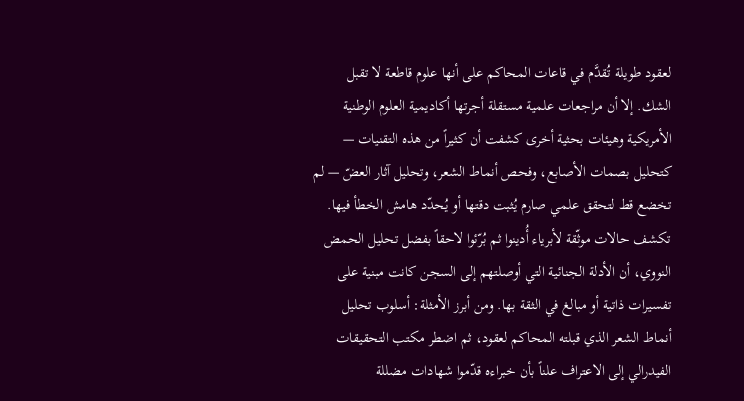لعقود طويلة تُقدَّم في قاعات المحاكم على أنها علوم قاطعة لا تقبل الشك. إلا أن مراجعات علمية مستقلة أجرتها أكاديمية العلوم الوطنية الأمريكية وهيئات بحثية أخرى كشفت أن كثيراً من هذه التقنيات — كتحليل بصمات الأصابع، وفحص أنماط الشعر، وتحليل آثار العضّ — لم تخضع قط لتحقق علمي صارم يُثبت دقتها أو يُحدّد هامش الخطأ فيها.
تكشف حالات موثّقة لأبرياء أُدينوا ثم بُرّئوا لاحقاً بفضل تحليل الحمض النووي، أن الأدلة الجنائية التي أوصلتهم إلى السجن كانت مبنية على تفسيرات ذاتية أو مبالغ في الثقة بها. ومن أبرز الأمثلة: أسلوب تحليل أنماط الشعر الذي قبلته المحاكم لعقود، ثم اضطر مكتب التحقيقات الفيدرالي إلى الاعتراف علناً بأن خبراءه قدّموا شهادات مضللة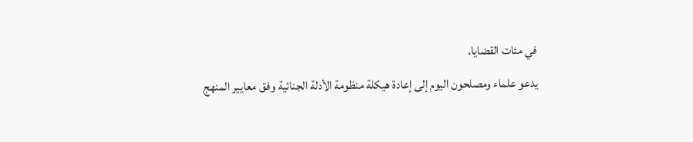في مئات القضايا.
يدعو علماء ومصلحون اليوم إلى إعادة هيكلة منظومة الأدلة الجنائية وفق معايير المنهج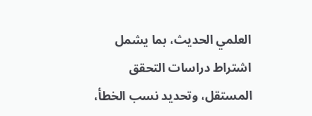العلمي الحديث، بما يشمل اشتراط دراسات التحقق المستقل، وتحديد نسب الخطأ،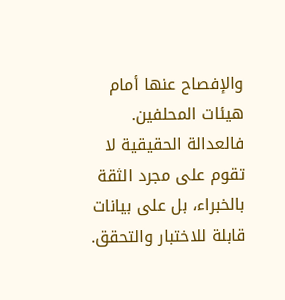والإفصاح عنها أمام هيئات المحلفين. فالعدالة الحقيقية لا تقوم على مجرد الثقة بالخبراء، بل على بيانات قابلة للاختبار والتحقق.